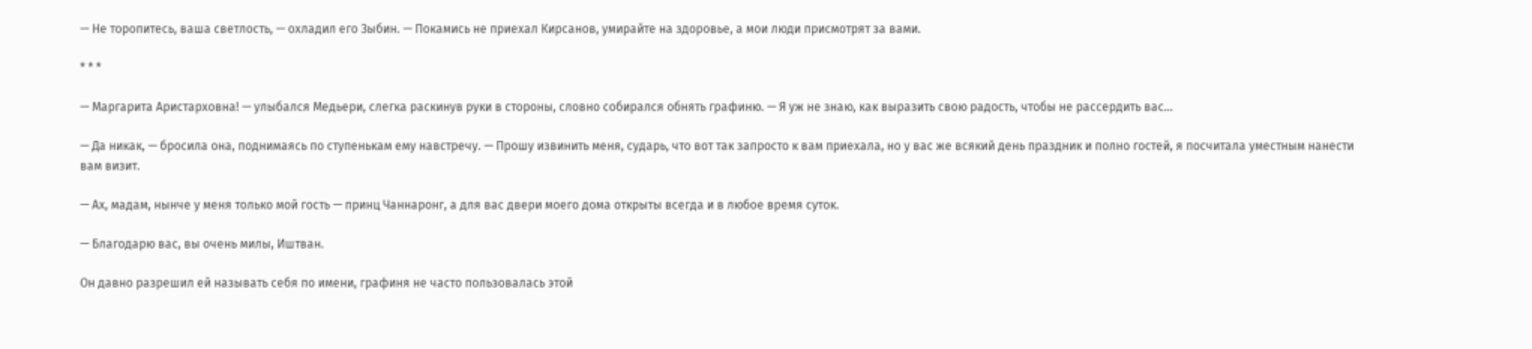— Не торопитесь, ваша светлость, — охладил его Зыбин. — Покамись не приехал Кирсанов, умирайте на здоровье, а мои люди присмотрят за вами.

* * *

— Маргарита Аристарховна! — улыбался Медьери, слегка раскинув руки в стороны, словно собирался обнять графиню. — Я уж не знаю, как выразить свою радость, чтобы не рассердить вас…

— Да никак, — бросила она, поднимаясь по ступенькам ему навстречу. — Прошу извинить меня, сударь, что вот так запросто к вам приехала, но у вас же всякий день праздник и полно гостей, я посчитала уместным нанести вам визит.

— Ах, мадам, нынче у меня только мой гость — принц Чаннаронг, а для вас двери моего дома открыты всегда и в любое время суток.

— Благодарю вас, вы очень милы, Иштван.

Он давно разрешил ей называть себя по имени, графиня не часто пользовалась этой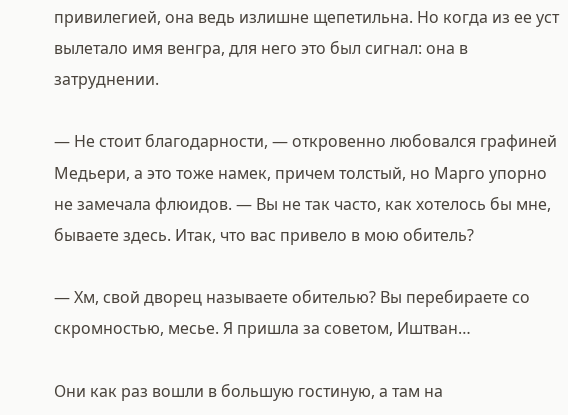привилегией, она ведь излишне щепетильна. Но когда из ее уст вылетало имя венгра, для него это был сигнал: она в затруднении.

— Не стоит благодарности, — откровенно любовался графиней Медьери, а это тоже намек, причем толстый, но Марго упорно не замечала флюидов. — Вы не так часто, как хотелось бы мне, бываете здесь. Итак, что вас привело в мою обитель?

— Хм, свой дворец называете обителью? Вы перебираете со скромностью, месье. Я пришла за советом, Иштван…

Они как раз вошли в большую гостиную, а там на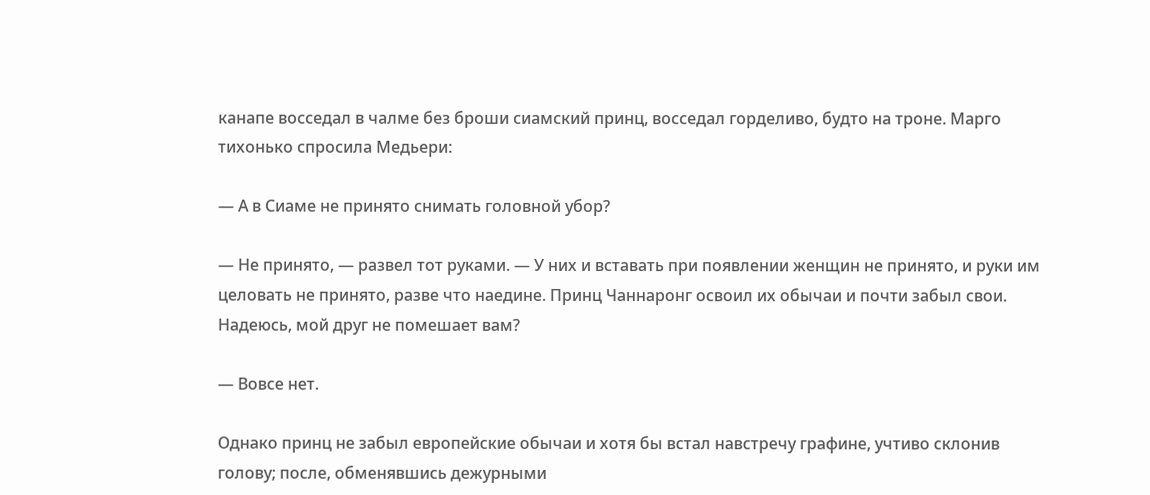канапе восседал в чалме без броши сиамский принц, восседал горделиво, будто на троне. Марго тихонько спросила Медьери:

— А в Сиаме не принято снимать головной убор?

— Не принято, — развел тот руками. — У них и вставать при появлении женщин не принято, и руки им целовать не принято, разве что наедине. Принц Чаннаронг освоил их обычаи и почти забыл свои. Надеюсь, мой друг не помешает вам?

— Вовсе нет.

Однако принц не забыл европейские обычаи и хотя бы встал навстречу графине, учтиво склонив голову; после, обменявшись дежурными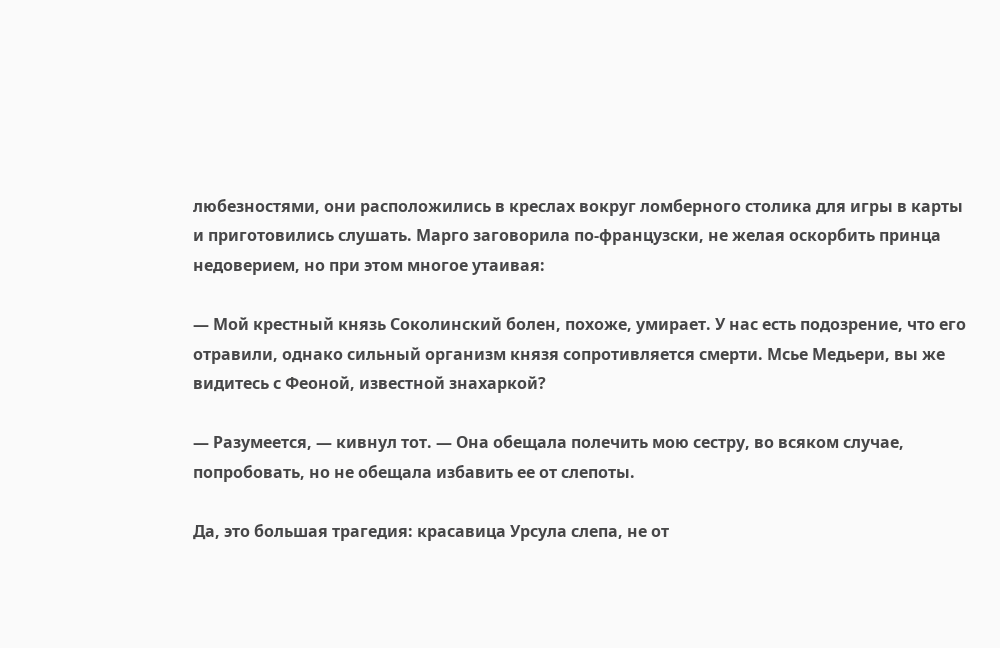любезностями, они расположились в креслах вокруг ломберного столика для игры в карты и приготовились слушать. Марго заговорила по-французски, не желая оскорбить принца недоверием, но при этом многое утаивая:

— Мой крестный князь Соколинский болен, похоже, умирает. У нас есть подозрение, что его отравили, однако сильный организм князя сопротивляется смерти. Мсье Медьери, вы же видитесь с Феоной, известной знахаркой?

— Разумеется, — кивнул тот. — Она обещала полечить мою сестру, во всяком случае, попробовать, но не обещала избавить ее от слепоты.

Да, это большая трагедия: красавица Урсула слепа, не от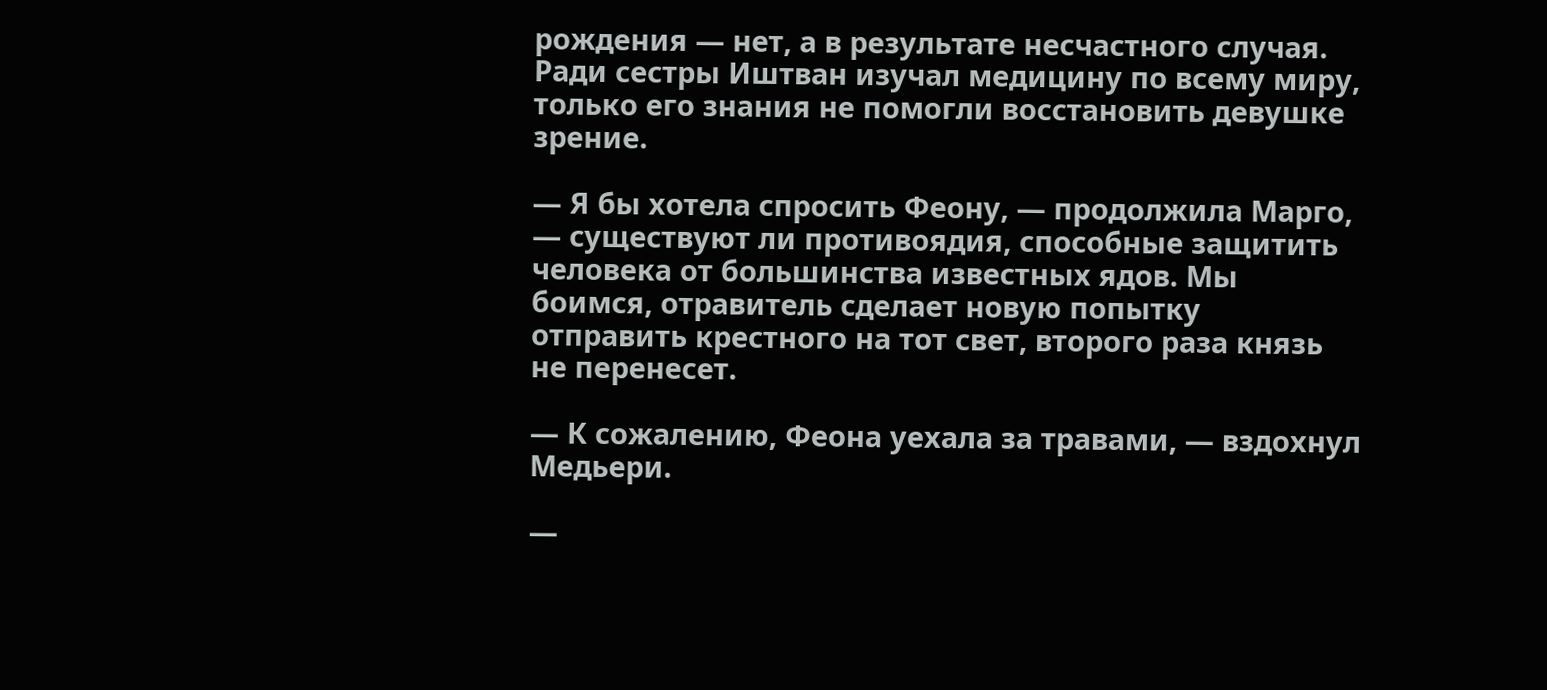рождения — нет, а в результате несчастного случая. Ради сестры Иштван изучал медицину по всему миру, только его знания не помогли восстановить девушке зрение.

— Я бы хотела спросить Феону, — продолжила Марго, — существуют ли противоядия, способные защитить человека от большинства известных ядов. Мы боимся, отравитель сделает новую попытку отправить крестного на тот свет, второго раза князь не перенесет.

— К сожалению, Феона уехала за травами, — вздохнул Медьери.

—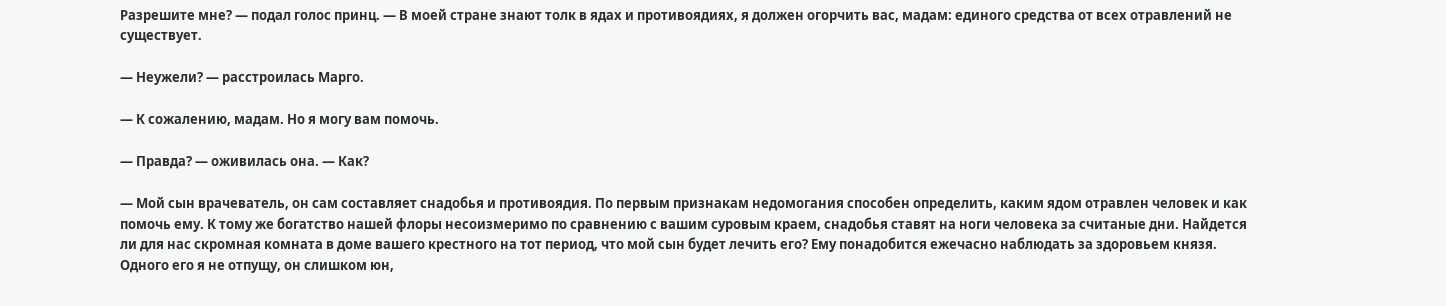Разрешите мне? — подал голос принц. — В моей стране знают толк в ядах и противоядиях, я должен огорчить вас, мадам: единого средства от всех отравлений не существует.

— Неужели? — расстроилась Марго.

— К сожалению, мадам. Но я могу вам помочь.

— Правда? — оживилась она. — Как?

— Мой сын врачеватель, он сам составляет снадобья и противоядия. По первым признакам недомогания способен определить, каким ядом отравлен человек и как помочь ему. К тому же богатство нашей флоры несоизмеримо по сравнению с вашим суровым краем, снадобья ставят на ноги человека за считаные дни. Найдется ли для нас скромная комната в доме вашего крестного на тот период, что мой сын будет лечить его? Ему понадобится ежечасно наблюдать за здоровьем князя. Одного его я не отпущу, он слишком юн,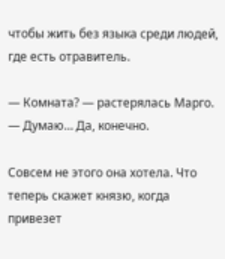чтобы жить без языка среди людей, где есть отравитель.

— Комната? — растерялась Марго. — Думаю… Да, конечно.

Совсем не этого она хотела. Что теперь скажет князю, когда привезет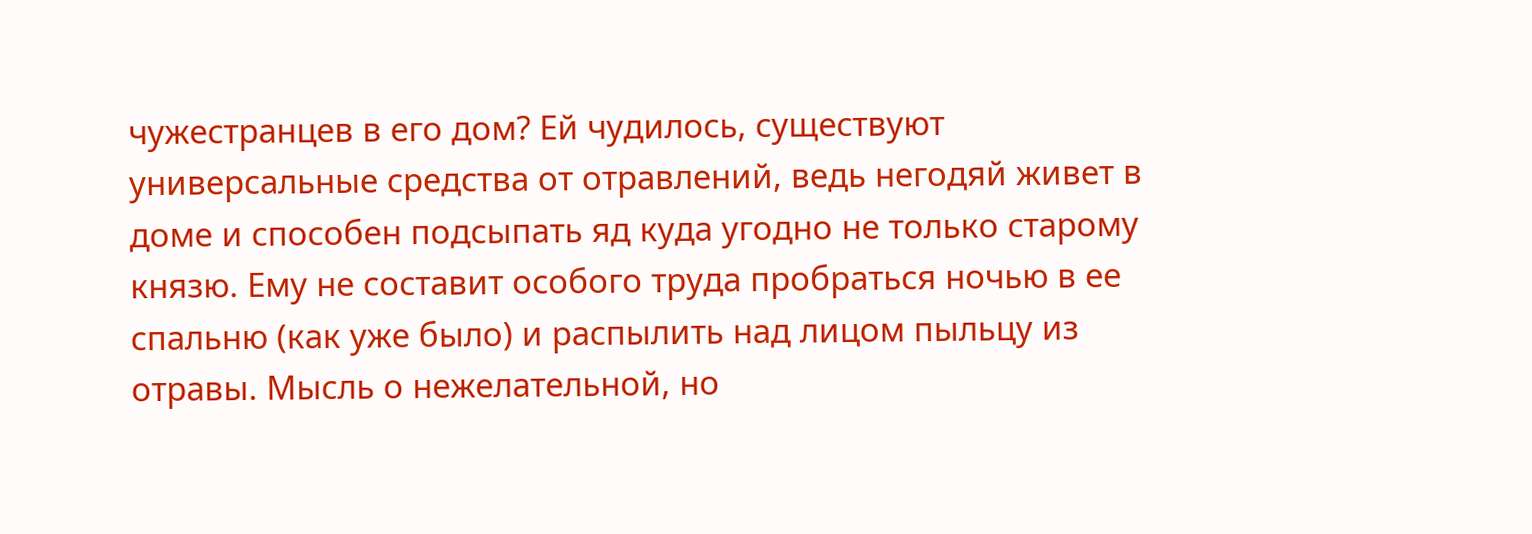чужестранцев в его дом? Ей чудилось, существуют универсальные средства от отравлений, ведь негодяй живет в доме и способен подсыпать яд куда угодно не только старому князю. Ему не составит особого труда пробраться ночью в ее спальню (как уже было) и распылить над лицом пыльцу из отравы. Мысль о нежелательной, но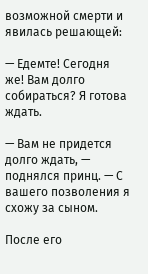возможной смерти и явилась решающей:

— Едемте! Сегодня же! Вам долго собираться? Я готова ждать.

— Вам не придется долго ждать, — поднялся принц. — С вашего позволения я схожу за сыном.

После его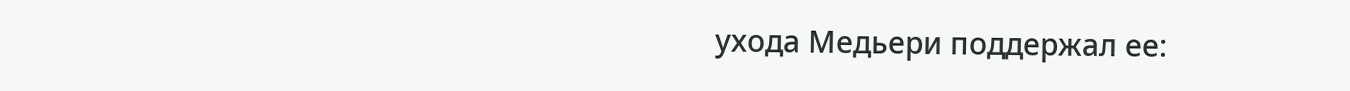ухода Медьери поддержал ее: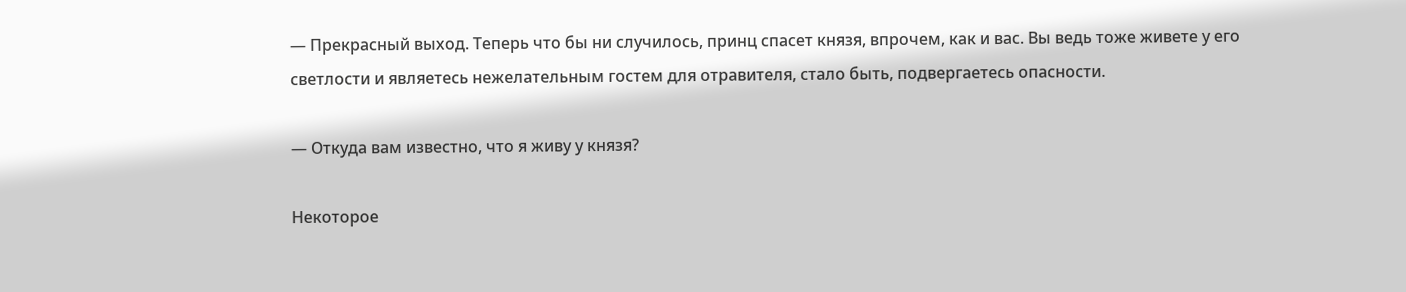— Прекрасный выход. Теперь что бы ни случилось, принц спасет князя, впрочем, как и вас. Вы ведь тоже живете у его светлости и являетесь нежелательным гостем для отравителя, стало быть, подвергаетесь опасности.

— Откуда вам известно, что я живу у князя?

Некоторое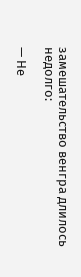замешательство венгра длилось недолго:

— Не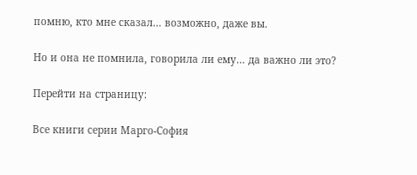помню, кто мне сказал… возможно, даже вы.

Но и она не помнила, говорила ли ему… да важно ли это?

Перейти на страницу:

Все книги серии Марго-София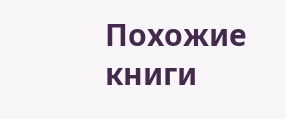Похожие книги